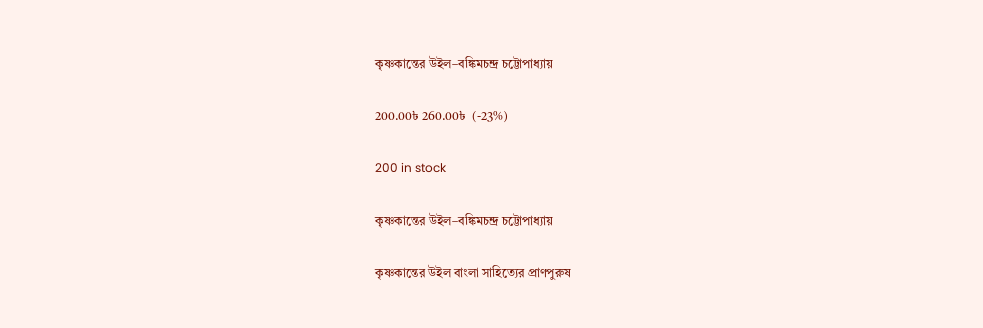কৃষ্ণকান্তের উইল–বঙ্কিমচন্দ্র চট্টোপাধ্যায়

200.00৳ 260.00৳  (-23%)

200 in stock

কৃষ্ণকান্তের উইল–বঙ্কিমচন্দ্র চট্টোপাধ্যায়

কৃষ্ণকান্তের উইল বাংলা সাহিত্যের প্রাণপুরুষ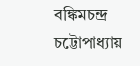বঙ্কিমচন্দ্র চট্টোপাধ্যায়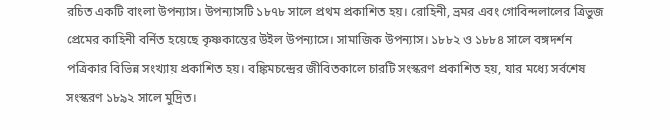রচিত একটি বাংলা উপন্যাস। উপন্যাসটি ১৮৭৮ সালে প্রথম প্রকাশিত হয়। রোহিনী, ভ্রমর এবং গোবিন্দলালের ত্রিভুজ প্রেমের কাহিনী বর্নিত হয়েছে কৃষ্ণকান্তের উইল উপন্যাসে। সামাজিক উপন্যাস। ১৮৮২ ও ১৮৮৪ সালে বঙ্গদর্শন পত্রিকার বিভিন্ন সংখ্যায় প্রকাশিত হয়। বঙ্কিমচন্দ্রের জীবিতকালে চারটি সংস্করণ প্রকাশিত হয়, যার মধ্যে সর্বশেষ সংস্করণ ১৮৯২ সালে মুদ্রিত।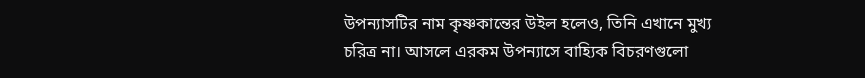উপন্যাসটির নাম কৃষ্ণকান্তের উইল হলেও, তিনি এখানে মুখ্য চরিত্র না। আসলে এরকম উপন্যাসে বাহ্যিক বিচরণগুলো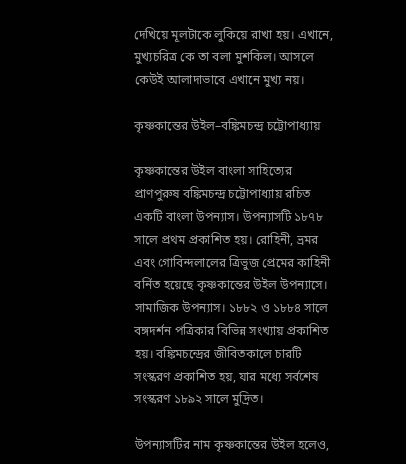দেখিয়ে মূলটাকে লুকিয়ে রাখা হয়। এখানে, মুখ্যচরিত্র কে তা বলা মুশকিল। আসলে কেউই আলাদাভাবে এখানে মুখ্য নয়।

কৃষ্ণকান্তের উইল–বঙ্কিমচন্দ্র চট্টোপাধ্যায়

কৃষ্ণকান্তের উইল বাংলা সাহিত্যের প্রাণপুরুষ বঙ্কিমচন্দ্র চট্টোপাধ্যায় রচিত একটি বাংলা উপন্যাস। উপন্যাসটি ১৮৭৮ সালে প্রথম প্রকাশিত হয়। রোহিনী, ভ্রমর এবং গোবিন্দলালের ত্রিভুজ প্রেমের কাহিনী বর্নিত হয়েছে কৃষ্ণকান্তের উইল উপন্যাসে। সামাজিক উপন্যাস। ১৮৮২ ও ১৮৮৪ সালে বঙ্গদর্শন পত্রিকার বিভিন্ন সংখ্যায় প্রকাশিত হয়। বঙ্কিমচন্দ্রের জীবিতকালে চারটি সংস্করণ প্রকাশিত হয়, যার মধ্যে সর্বশেষ সংস্করণ ১৮৯২ সালে মুদ্রিত।

উপন্যাসটির নাম কৃষ্ণকান্তের উইল হলেও,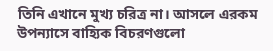তিনি এখানে মুখ্য চরিত্র না। আসলে এরকম উপন্যাসে বাহ্যিক বিচরণগুলো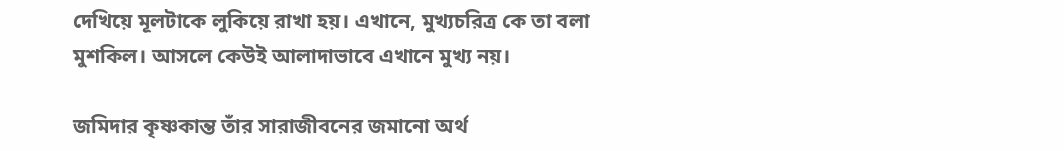দেখিয়ে মূলটাকে লুকিয়ে রাখা হয়। এখানে, মুখ্যচরিত্র কে তা বলা মুশকিল। আসলে কেউই আলাদাভাবে এখানে মুখ্য নয়।

জমিদার কৃষ্ণকান্ত তাঁর সারাজীবনের জমানো অর্থ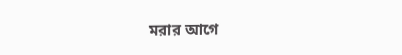মরার আগে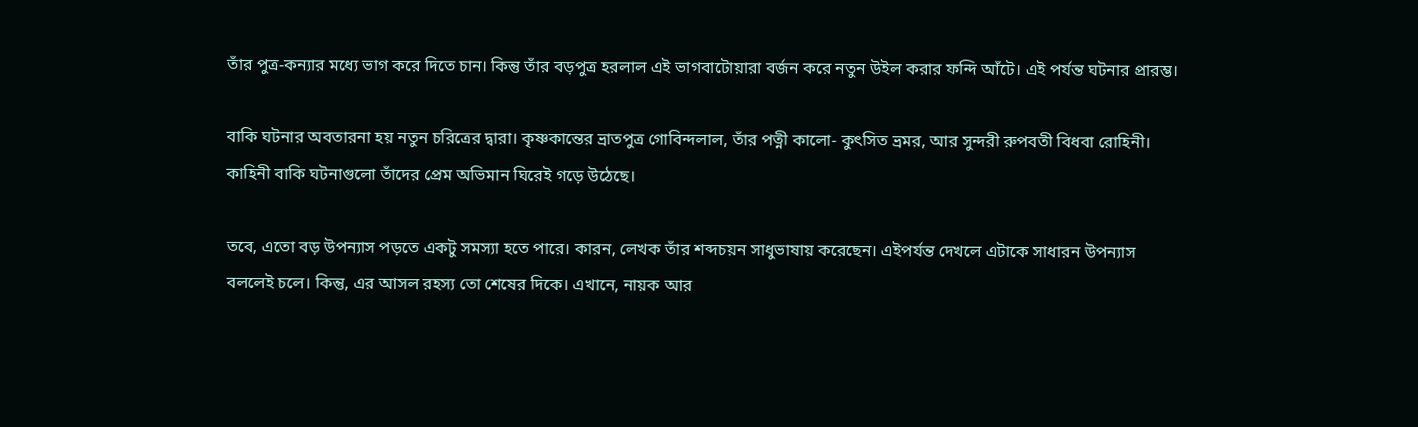তাঁর পুত্র-কন্যার মধ্যে ভাগ করে দিতে চান। কিন্তু তাঁর বড়পুত্র হরলাল এই ভাগবাটোয়ারা বর্জন করে নতুন উইল করার ফন্দি আঁটে। এই পর্যন্ত ঘটনার প্রারম্ভ।

বাকি ঘটনার অবতারনা হয় নতুন চরিত্রের দ্বারা। কৃষ্ণকান্তের ভ্রাতপুত্র গোবিন্দলাল, তাঁর পত্নী কালো- কুৎসিত ভ্রমর, আর সুন্দরী রুপবতী বিধবা রোহিনী। কাহিনী বাকি ঘটনাগুলো তাঁদের প্রেম অভিমান ঘিরেই গড়ে উঠেছে।

তবে, এতো বড় উপন্যাস পড়তে একটু সমস্যা হতে পারে। কারন, লেখক তাঁর শব্দচয়ন সাধুভাষায় করেছেন। এইপর্যন্ত দেখলে এটাকে সাধারন উপন্যাস বললেই চলে। কিন্তু, এর আসল রহস্য তো শেষের দিকে। এখানে, নায়ক আর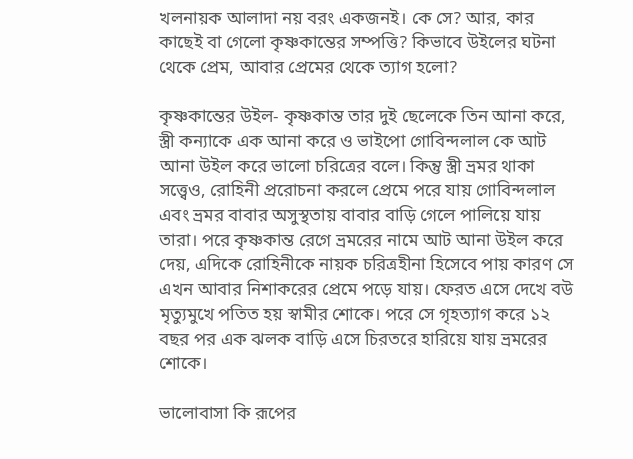খলনায়ক আলাদা নয় বরং একজনই। কে সে? আর, কার কাছেই বা গেলো কৃষ্ণকান্তের সম্পত্তি? কিভাবে উইলের ঘটনা থেকে প্রেম, আবার প্রেমের থেকে ত্যাগ হলো?

কৃষ্ণকান্তের উইল- কৃষ্ণকান্ত তার দুই ছেলেকে তিন আনা করে, স্ত্রী কন্যাকে এক আনা করে ও ভাইপো গোবিন্দলাল কে আট আনা উইল করে ভালো চরিত্রের বলে। কিন্তু স্ত্রী ভ্রমর থাকা সত্ত্বেও, রোহিনী প্ররোচনা করলে প্রেমে পরে যায় গোবিন্দলাল এবং ভ্রমর বাবার অসুস্থতায় বাবার বাড়ি গেলে পালিয়ে যায় তারা। পরে কৃষ্ণকান্ত রেগে ভ্রমরের নামে আট আনা উইল করে দেয়, এদিকে রোহিনীকে নায়ক চরিত্রহীনা হিসেবে পায় কারণ সে এখন আবার নিশাকরের প্রেমে পড়ে যায়। ফেরত এসে দেখে বউ মৃত্যুমুখে পতিত হয় স্বামীর শোকে। পরে সে গৃহত্যাগ করে ১২ বছর পর এক ঝলক বাড়ি এসে চিরতরে হারিয়ে যায় ভ্রমরের শোকে।

ভালোবাসা কি রূপের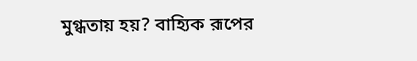মুগ্ধতায় হয়? বাহ্যিক রূপের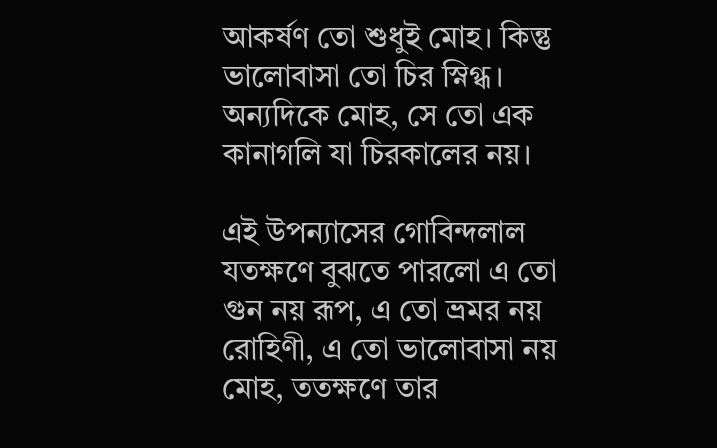আকর্ষণ তো শুধুই মোহ। কিন্তু ভালোবাসা তো চির স্নিগ্ধ। অন্যদিকে মোহ, সে তো এক কানাগলি যা চিরকালের নয়।

এই উপন্যাসের গোবিন্দলাল যতক্ষণে বুঝতে পারলো এ তো গুন নয় রূপ, এ তো ভ্রমর নয় রোহিণী, এ তো ভালোবাসা নয় মোহ, ততক্ষণে তার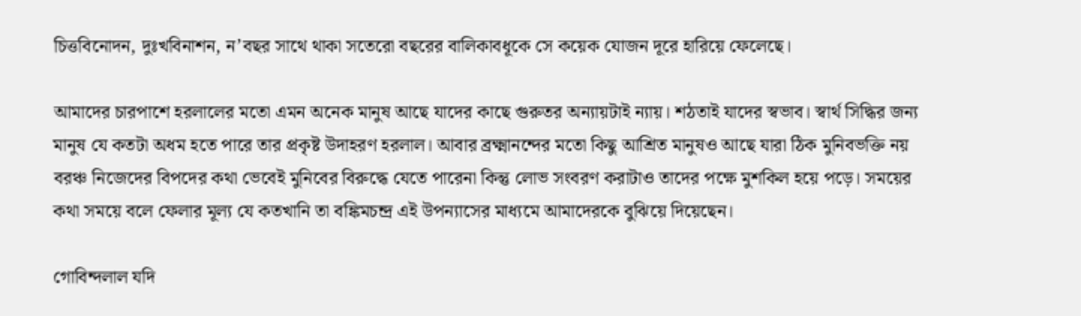চিত্তবিনোদন, দুঃখবিনাশন, ন’বছর সাথে থাকা সতেরো বছরের বালিকাবধূকে সে কয়েক যোজন দূরে হারিয়ে ফেলেছে।

আমাদের চারপাশে হরলালের মতো এমন অনেক মানুষ আছে যাদের কাছে গুরুতর অন্যায়টাই ন্যায়। শঠতাই যাদের স্বভাব। স্বার্থ সিদ্ধির জন্য মানুষ যে কতটা অধম হতে পারে তার প্রকৃষ্ট উদাহরণ হরলাল। আবার ব্রক্ষ্মানন্দের মতো কিছু আশ্রিত মানুষও আছে যারা ঠিক মুনিবভক্তি নয় বরঞ্চ নিজেদের বিপদের কথা ভেবেই মুনিবের বিরুদ্ধে যেতে পারেনা কিন্তু লোভ সংবরণ করাটাও তাদের পক্ষে মুশকিল হয়ে পড়ে। সময়ের কথা সময়ে বলে ফেলার মূল্য যে কতখানি তা বঙ্কিমচন্দ্র এই উপন্যাসের মাধ্যমে আমাদেরকে বুঝিয়ে দিয়েছেন।

গোবিন্দলাল যদি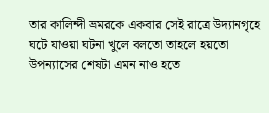তার কালিন্দী ভ্রমরকে একবার সেই রাত্রে উদ্যানগৃহে ঘটে যাওয়া ঘটনা খুলে বলতো তাহলে হয়তো উপন্যাসের শেষটা এমন নাও হতে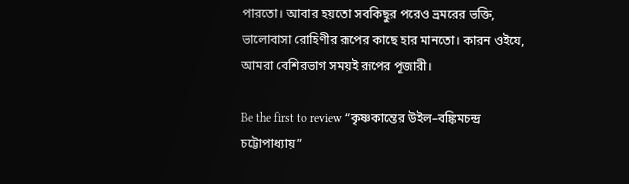পারতো। আবার হয়তো সবকিছুর পরেও ভ্রমরের ভক্তি, ভালোবাসা রোহিণীর রূপের কাছে হার মানতো। কারন ওইযে, আমরা বেশিরভাগ সময়ই রূপের পূজারী।

Be the first to review “কৃষ্ণকান্তের উইল–বঙ্কিমচন্দ্র চট্টোপাধ্যায়”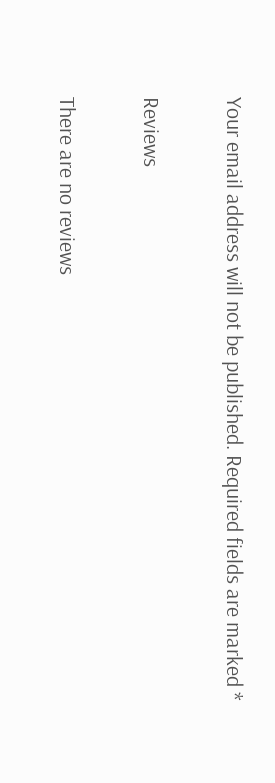Your email address will not be published. Required fields are marked *

Reviews

There are no reviews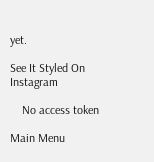yet.

See It Styled On Instagram

    No access token

Main Menu